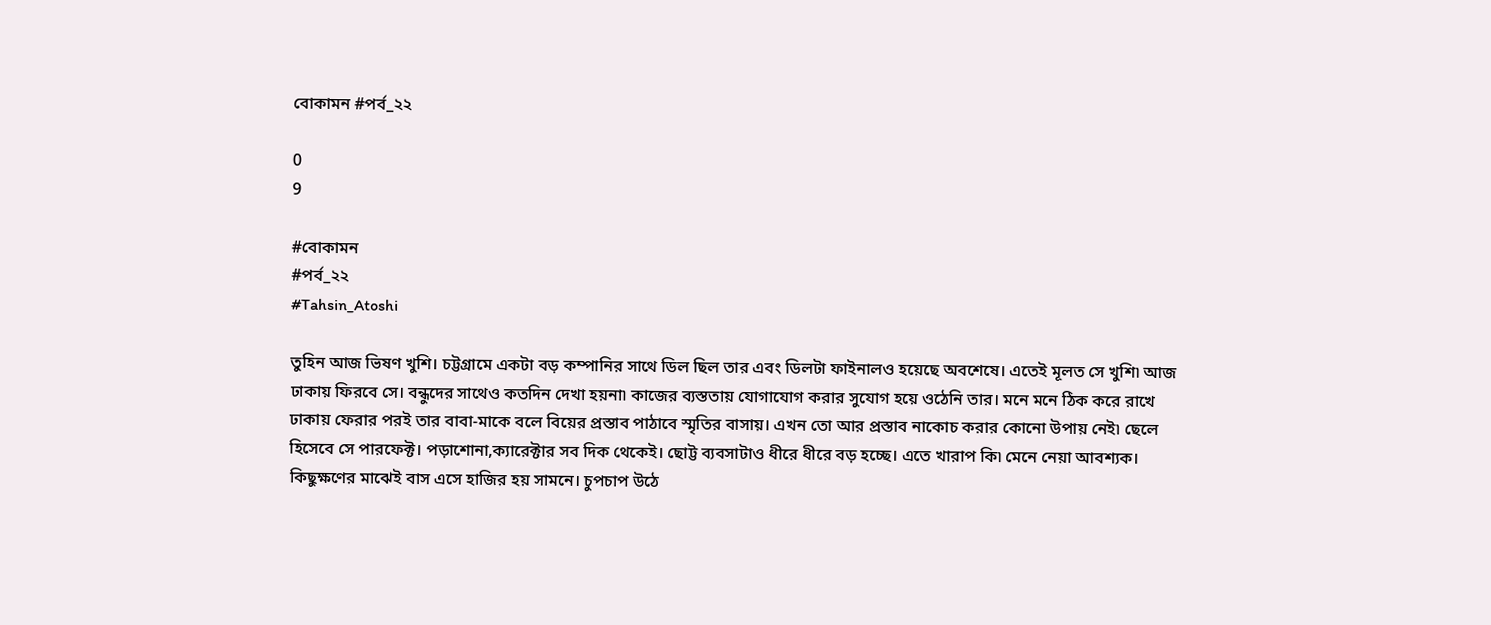বোকামন #পর্ব_২২

0
9

#বোকামন
#পর্ব_২২
#Tahsin_Atoshi

তুহিন আজ ভিষণ খুশি। চট্টগ্রামে একটা বড় কম্পানির সাথে ডিল ছিল তার এবং ডিলটা ফাইনালও হয়েছে অবশেষে। এতেই মূলত সে খুশি৷ আজ ঢাকায় ফিরবে সে। বন্ধুদের সাথেও কতদিন দেখা হয়না৷ কাজের ব্যস্ততায় যোগাযোগ করার সুযোগ হয়ে ওঠেনি তার। মনে মনে ঠিক করে রাখে ঢাকায় ফেরার পরই তার বাবা-মাকে বলে বিয়ের প্রস্তাব পাঠাবে স্মৃতির বাসায়। এখন তো আর প্রস্তাব নাকোচ করার কোনো উপায় নেই৷ ছেলে হিসেবে সে পারফেক্ট। পড়াশোনা,ক্যারেক্টার সব দিক থেকেই। ছোট্ট ব্যবসাটাও ধীরে ধীরে বড় হচ্ছে। এতে খারাপ কি৷ মেনে নেয়া আবশ্যক। কিছুক্ষণের মাঝেই বাস এসে হাজির হয় সামনে। চুপচাপ উঠে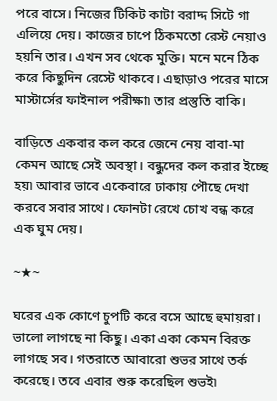পরে বাসে। নিজের টিকিট কাটা বরাদ্দ সিটে গা এলিয়ে দেয়। কাজের চাপে ঠিকমতো রেস্ট নেয়াও হয়নি তার। এখন সব থেকে মুক্তি। মনে মনে ঠিক করে কিছুদিন রেস্টে থাকবে। এছাড়াও পরের মাসে মাস্টার্সের ফাইনাল পরীক্ষা৷ তার প্রস্তুতি বাকি।

বাড়িতে একবার কল করে জেনে নেয় বাবা-মা কেমন আছে সেই অবস্থা। বন্ধুদের কল করার ইচ্ছে হয়৷ আবার ভাবে একেবারে ঢাকায় পৌছে দেখা করবে সবার সাথে। ফোনটা রেখে চোখ বন্ধ করে এক ঘুম দেয়।

~★~

ঘরের এক কোণে চুপটি করে বসে আছে হুমায়রা। ভালো লাগছে না কিছু। একা একা কেমন বিরক্ত লাগছে সব। গতরাতে আবারো শুভর সাথে তর্ক করেছে। তবে এবার শুরু করেছিল শুভই৷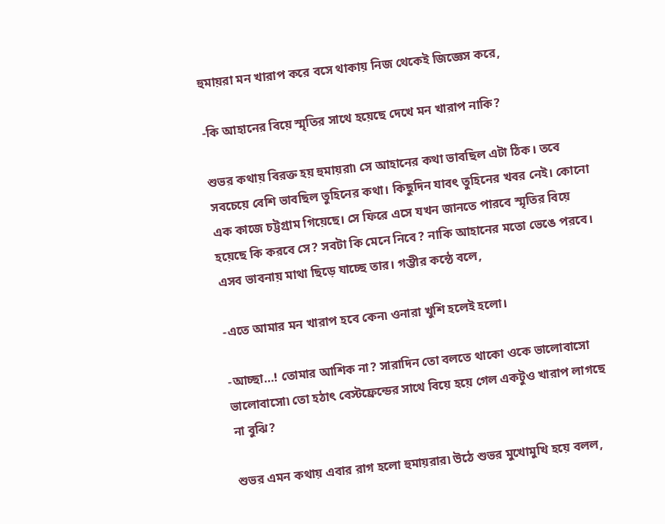হুমায়রা মন খারাপ করে বসে থাকায় নিজ থেকেই জিজ্ঞেস করে,

-কি আহানের বিয়ে স্মৃতির সাথে হয়েছে দেখে মন খারাপ নাকি?

শুভর কথায় বিরক্ত হয় হুমায়রা৷ সে আহানের কথা ভাবছিল এটা ঠিক। তবে সবচেয়ে বেশি ভাবছিল তুহিনের কথা। কিছুদিন যাবৎ তুহিনের খবর নেই। কোনো এক কাজে চট্টগ্রাম গিয়েছে। সে ফিরে এসে যখন জানতে পারবে স্মৃতির বিয়ে হয়েছে কি করবে সে? সবটা কি মেনে নিবে? নাকি আহানের মতো ভেঙে পরবে। এসব ভাবনায় মাথা ছিড়ে যাচ্ছে তার। গম্ভীর কন্ঠে বলে,

-এতে আমার মন খারাপ হবে কেন৷ ওনারা খুশি হলেই হলো।

-আচ্ছা…! তোমার আশিক না? সারাদিন তো বলতে থাকো ওকে ভালোবাসো ভালোবাসো৷ তো হঠাৎ বেস্টফ্রেন্ডের সাথে বিয়ে হয়ে গেল একটুও খারাপ লাগছে না বুঝি?

শুভর এমন কথায় এবার রাগ হলো হুমায়রার৷ উঠে শুভর মুখোমুখি হয়ে বলল,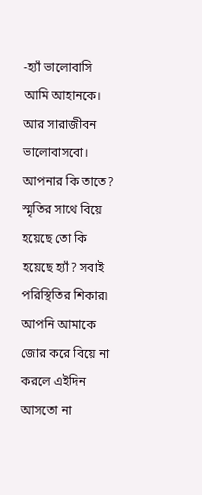-হ্যাঁ ভালোবাসি আমি আহানকে। আর সারাজীবন ভালোবাসবো। আপনার কি তাতে? স্মৃতির সাথে বিয়ে হয়েছে তো কি হয়েছে হ্যাঁ? সবাই পরিস্থিতির শিকার৷ আপনি আমাকে জোর করে বিয়ে না করলে এইদিন আসতো না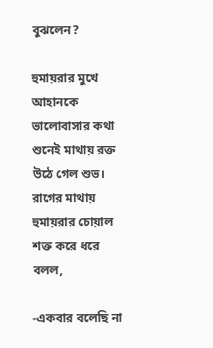বুঝলেন?

হুমায়রার মুখে আহানকে ভালোবাসার কথা শুনেই মাথায় রক্ত উঠে গেল শুভ। রাগের মাথায় হুমায়রার চোয়াল শক্ত করে ধরে বলল,

-একবার বলেছি না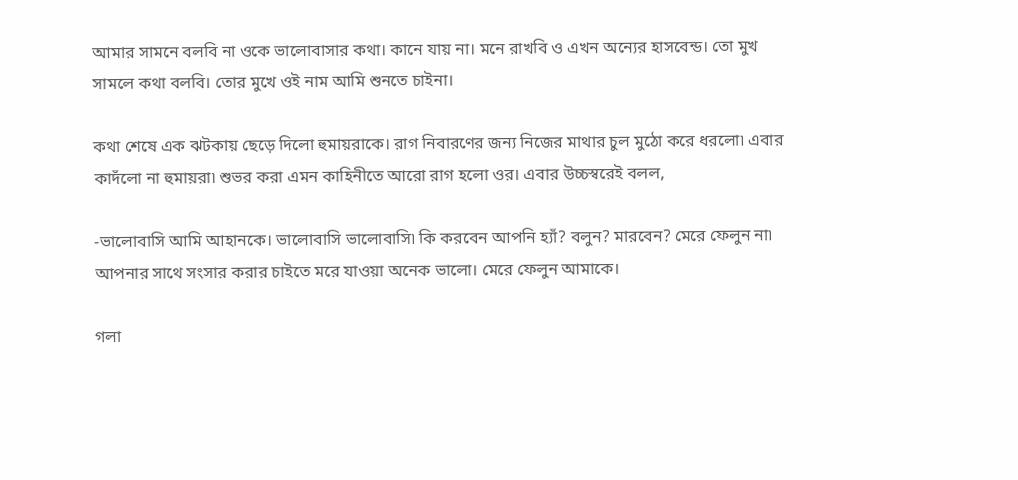আমার সামনে বলবি না ওকে ভালোবাসার কথা। কানে যায় না। মনে রাখবি ও এখন অন্যের হাসবেন্ড। তো মুখ সামলে কথা বলবি। তোর মুখে ওই নাম আমি শুনতে চাইনা।

কথা শেষে এক ঝটকায় ছেড়ে দিলো হুমায়রাকে। রাগ নিবারণের জন্য নিজের মাথার চুল মুঠো করে ধরলো৷ এবার কাদঁলো না হুমায়রা৷ শুভর করা এমন কাহিনীতে আরো রাগ হলো ওর। এবার উচ্চস্বরেই বলল,

-ভালোবাসি আমি আহানকে। ভালোবাসি ভালোবাসি৷ কি করবেন আপনি হ্যাঁ? বলুন? মারবেন? মেরে ফেলুন না৷ আপনার সাথে সংসার করার চাইতে মরে যাওয়া অনেক ভালো। মেরে ফেলুন আমাকে।

গলা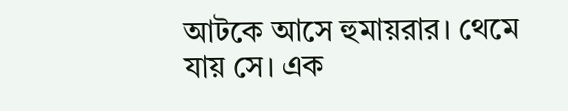আটকে আসে হুমায়রার। থেমে যায় সে। এক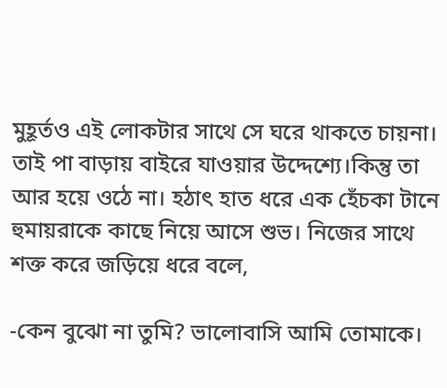মুহূর্তও এই লোকটার সাথে সে ঘরে থাকতে চায়না। তাই পা বাড়ায় বাইরে যাওয়ার উদ্দেশ্যে।কিন্তু তা আর হয়ে ওঠে না। হঠাৎ হাত ধরে এক হেঁচকা টানে হুমায়রাকে কাছে নিয়ে আসে শুভ। নিজের সাথে শক্ত করে জড়িয়ে ধরে বলে,

-কেন বুঝো না তুমি? ভালোবাসি আমি তোমাকে।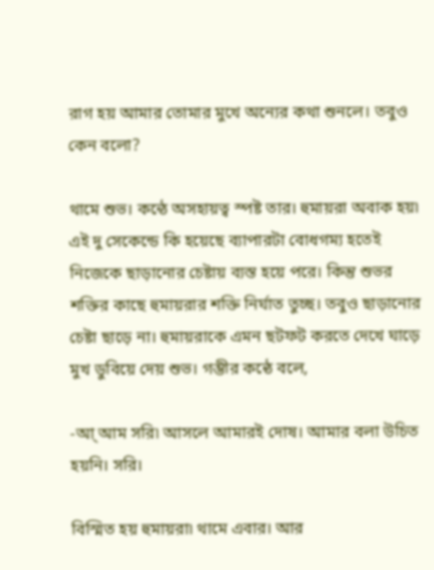রাগ হয় আমার তোমার মুখে অন্যের কথা শুনলে। তবুও কেন বলো?

থামে শুভ। কন্ঠে অসহায়ত্ব স্পষ্ট তার। হুমায়রা অবাক হয়৷ এই দু সেকেন্ডে কি হয়েছে ব্যাপারটা বোধগম্য হতেই নিজেকে ছাড়ানোর চেষ্টায় ব্যস্ত হয়ে পরে। কিন্তু শুভর শক্তির কাছে হুমায়রার শক্তি নির্ঘাত তুচ্ছ। তবুও ছাড়ানোর চেষ্টা ছাড়ে না। হুমায়রাকে এমন ছটফট করতে দেখে ঘাড়ে মুখ ডুবিয়ে দেয় শুভ। গম্ভীর কন্ঠে বলে,

-আ্ আম সরি৷ আসলে আমারই দোষ। আমার বলা উচিত হয়নি। সরি।

বিস্মিত হয় হুমায়রা৷ থামে এবার। আর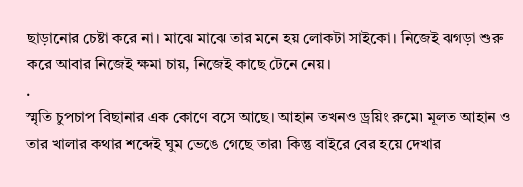ছাড়ানোর চেষ্টা করে না। মাঝে মাঝে তার মনে হয় লোকটা সাইকো। নিজেই ঝগড়া শুরু করে আবার নিজেই ক্ষমা চায়, নিজেই কাছে টেনে নেয়।
.
স্মৃতি চুপচাপ বিছানার এক কোণে বসে আছে। আহান তখনও ড্রয়িং রুমে৷ মূলত আহান ও তার খালার কথার শব্দেই ঘুম ভেঙে গেছে তার৷ কিন্তু বাইরে বের হয়ে দেখার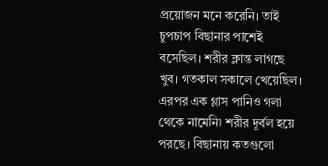প্রয়োজন মনে করেনি। তাই চুপচাপ বিছানার পাশেই বসেছিল। শরীর ক্লান্ত লাগছে খুব। গতকাল সকালে খেয়েছিল। এরপর এক গ্লাস পানিও গলা থেকে নামেনি৷ শরীর দূর্বল হয়ে পরছে। বিছানায় কতগুলো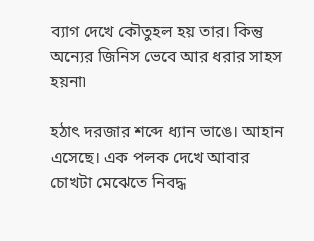ব্যাগ দেখে কৌতুহল হয় তার। কিন্তু অন্যের জিনিস ভেবে আর ধরার সাহস হয়না৷

হঠাৎ দরজার শব্দে ধ্যান ভাঙে। আহান এসেছে। এক পলক দেখে আবার চোখটা মেঝেতে নিবদ্ধ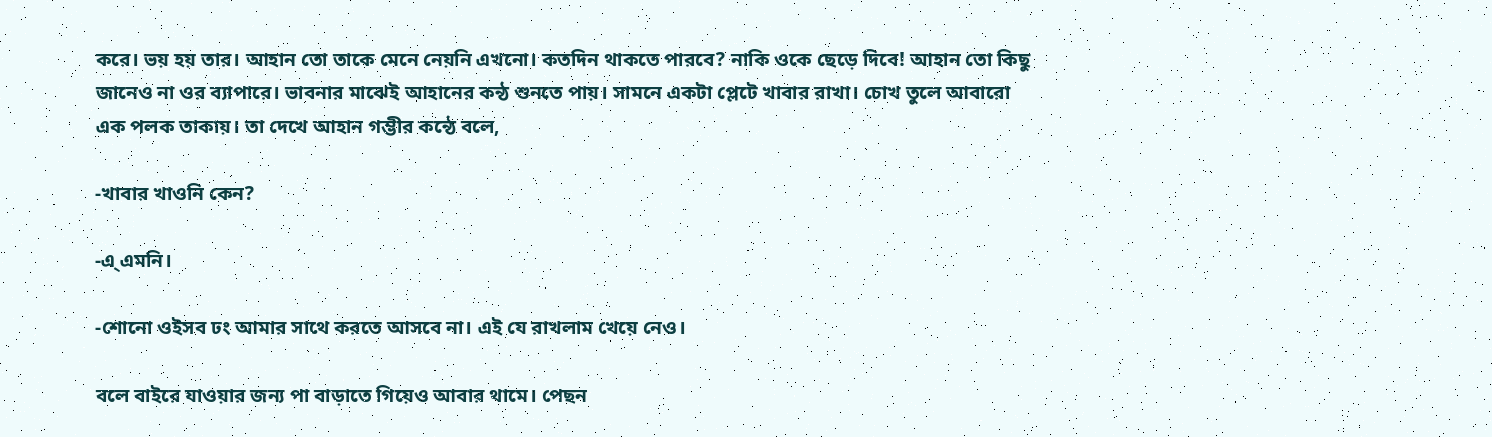করে। ভয় হয় তার। আহান তো তাকে মেনে নেয়নি এখনো। কতদিন থাকতে পারবে? নাকি ওকে ছেড়ে দিবে! আহান তো কিছু জানেও না ওর ব্যাপারে। ভাবনার মাঝেই আহানের কন্ঠ শুনতে পায়। সামনে একটা প্লেটে খাবার রাখা। চোখ তুলে আবারো এক পলক তাকায়। তা দেখে আহান গম্ভীর কন্ঠে বলে,

-খাবার খাওনি কেন?

-এ্ এমনি।

-শোনো ওইসব ঢং আমার সাথে করতে আসবে না। এই যে রাখলাম খেয়ে নেও।

বলে বাইরে যাওয়ার জন্য পা বাড়াতে গিয়েও আবার থামে। পেছন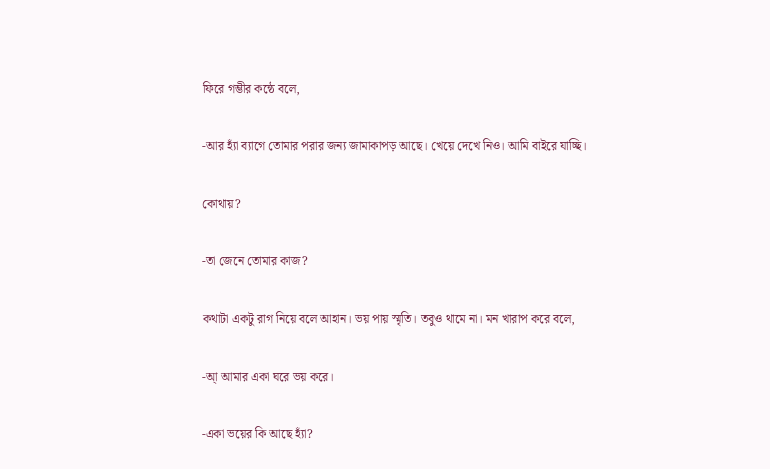ফিরে গম্ভীর কন্ঠে বলে,

-আর হ্যাঁ ব্যাগে তোমার পরার জন্য জামাকাপড় আছে। খেয়ে দেখে নিও। আমি বাইরে যাচ্ছি।

কোথায়?

-তা জেনে তোমার কাজ?

কথাটা একটু রাগ নিয়ে বলে আহান। ভয় পায় স্মৃতি। তবুও থামে না। মন খারাপ করে বলে,

-আ্ আমার একা ঘরে ভয় করে।

-একা ভয়ের কি আছে হ্যাঁ?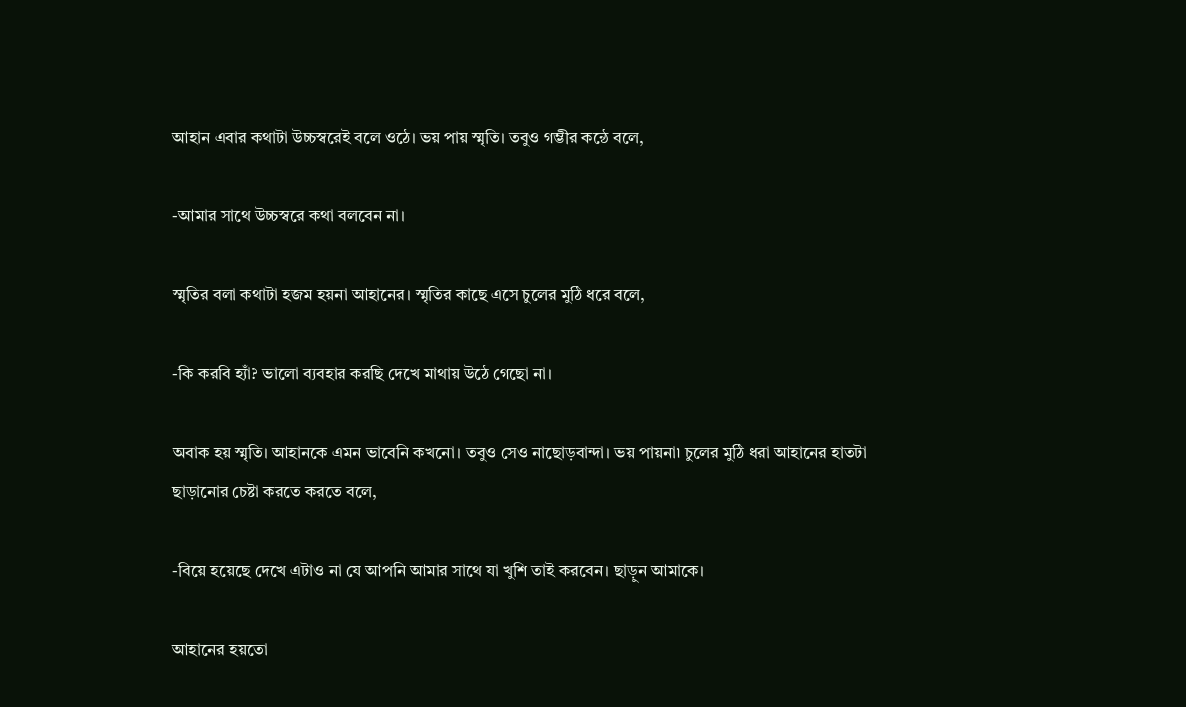আহান এবার কথাটা উচ্চস্বরেই বলে ওঠে। ভয় পায় স্মৃতি। তবুও গম্ভীর কন্ঠে বলে,

-আমার সাথে উচ্চস্বরে কথা বলবেন না।

স্মৃতির বলা কথাটা হজম হয়না আহানের। স্মৃতির কাছে এসে চুলের মুঠি ধরে বলে,

-কি করবি হ্যাঁ? ভালো ব্যবহার করছি দেখে মাথায় উঠে গেছো না।

অবাক হয় স্মৃতি। আহানকে এমন ভাবেনি কখনো। তবুও সেও নাছোড়বান্দা। ভয় পায়না৷ চুলের মুঠি ধরা আহানের হাতটা ছাড়ানোর চেষ্টা করতে করতে বলে,

-বিয়ে হয়েছে দেখে এটাও না যে আপনি আমার সাথে যা খুশি তাই করবেন। ছাড়ুন আমাকে।

আহানের হয়তো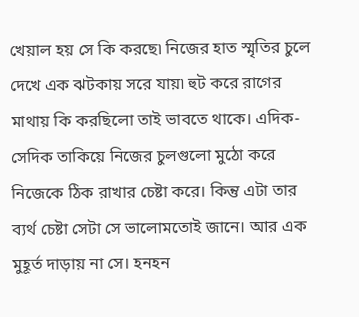খেয়াল হয় সে কি করছে৷ নিজের হাত স্মৃতির চুলে দেখে এক ঝটকায় সরে যায়৷ হুট করে রাগের মাথায় কি করছিলো তাই ভাবতে থাকে। এদিক-সেদিক তাকিয়ে নিজের চুলগুলো মুঠো করে নিজেকে ঠিক রাখার চেষ্টা করে। কিন্তু এটা তার ব্যর্থ চেষ্টা সেটা সে ভালোমতোই জানে। আর এক মুহূর্ত দাড়ায় না সে। হনহন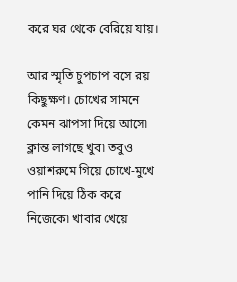করে ঘর থেকে বেরিয়ে যায়।

আর স্মৃতি চুপচাপ বসে রয় কিছুক্ষণ। চোখের সামনে কেমন ঝাপসা দিয়ে আসে৷ ক্লান্ত লাগছে খুব৷ তবুও ওয়াশরুমে গিয়ে চোখে-মুখে পানি দিয়ে ঠিক করে নিজেকে৷ খাবার খেয়ে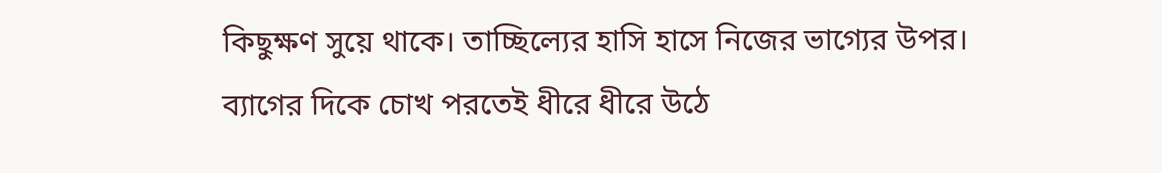কিছুক্ষণ সুয়ে থাকে। তাচ্ছিল্যের হাসি হাসে নিজের ভাগ্যের উপর।
ব্যাগের দিকে চোখ পরতেই ধীরে ধীরে উঠে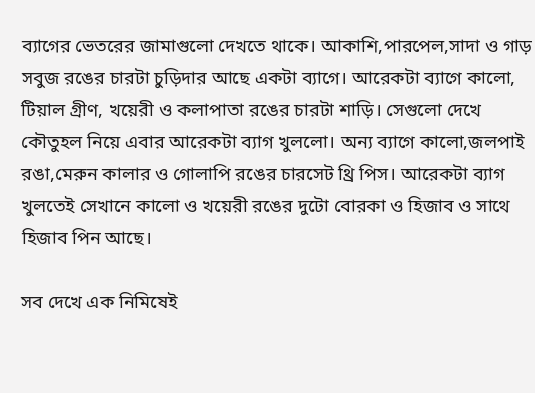ব্যাগের ভেতরের জামাগুলো দেখতে থাকে। আকাশি,পারপেল,সাদা ও গাড় সবুজ রঙের চারটা চুড়িদার আছে একটা ব্যাগে। আরেকটা ব্যাগে কালো, টিয়াল গ্রীণ, খয়েরী ও কলাপাতা রঙের চারটা শাড়ি। সেগুলো দেখে কৌতুহল নিয়ে এবার আরেকটা ব্যাগ খুললো। অন্য ব্যাগে কালো,জলপাই রঙা,মেরুন কালার ও গোলাপি রঙের চারসেট থ্রি পিস। আরেকটা ব্যাগ খুলতেই সেখানে কালো ও খয়েরী রঙের দুটো বোরকা ও হিজাব ও সাথে হিজাব পিন আছে।

সব দেখে এক নিমিষেই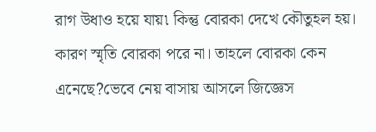রাগ উধাও হয়ে যায়৷ কিন্তু বোরকা দেখে কৌতুহল হয়। কারণ স্মৃতি বোরকা পরে না। তাহলে বোরকা কেন এনেছে?ভেবে নেয় বাসায় আসলে জিজ্ঞেস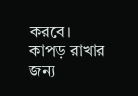করবে। কাপড় রাখার জন্য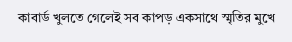কাবার্ড খুলতে গেলেই সব কাপড় একসাথে স্মৃতির মুখে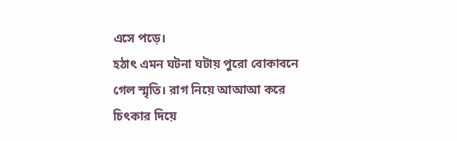এসে পড়ে।
হঠাৎ এমন ঘটনা ঘটায় পুরো বোকাবনে গেল স্মৃতি। রাগ নিয়ে আআআ করে চিৎকার দিয়ে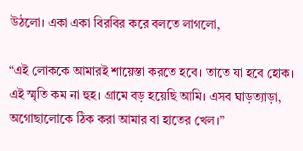উঠলো। একা একা বিরবির করে বলতে লাগলো,

“এই লোককে আমারই শায়েস্তা করতে হবে। তাতে যা হবে হোক। এই স্মৃতি কম না হুহ। গ্রামে বড় হয়েছি আমি। এসব ঘাড়ত্যাড়া, অগোছালোকে ঠিক করা আমার বা হাতের খেল।”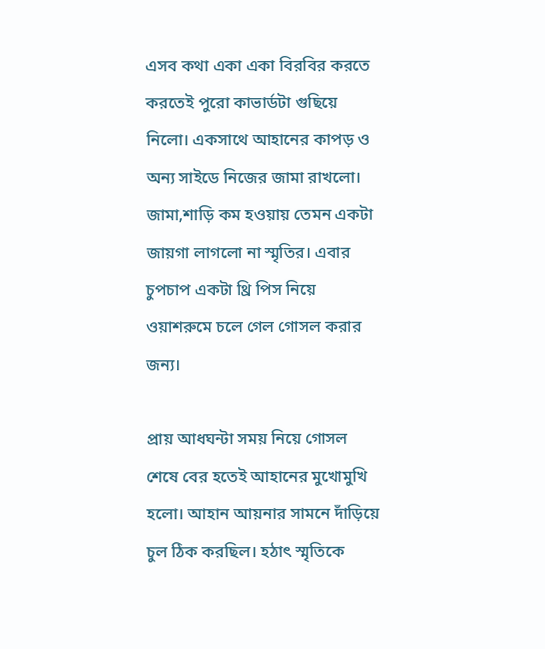এসব কথা একা একা বিরবির করতে করতেই পুরো কাভার্ডটা গুছিয়ে নিলো। একসাথে আহানের কাপড় ও অন্য সাইডে নিজের জামা রাখলো। জামা,শাড়ি কম হওয়ায় তেমন একটা জায়গা লাগলো না স্মৃতির। এবার চুপচাপ একটা থ্রি পিস নিয়ে ওয়াশরুমে চলে গেল গোসল করার জন্য।

প্রায় আধঘন্টা সময় নিয়ে গোসল শেষে বের হতেই আহানের মুখোমুখি হলো। আহান আয়নার সামনে দাঁড়িয়ে চুল ঠিক করছিল। হঠাৎ স্মৃতিকে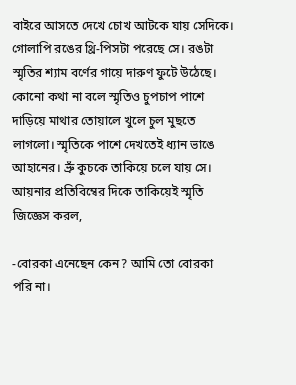বাইরে আসতে দেখে চোখ আটকে যায় সেদিকে। গোলাপি রঙের থ্রি-পিসটা পরেছে সে। রঙটা স্মৃতির শ্যাম বর্ণের গায়ে দারুণ ফুটে উঠেছে।
কোনো কথা না বলে স্মৃতিও চুপচাপ পাশে দাড়িয়ে মাথার তোয়ালে খুলে চুল মুছতে লাগলো। স্মৃতিকে পাশে দেখতেই ধ্যান ভাঙে আহানের। ভ্রুঁ কুচকে তাকিয়ে চলে যায় সে। আয়নার প্রতিবিম্বের দিকে তাকিয়েই স্মৃতি জিজ্ঞেস করল,

-বোরকা এনেছেন কেন? আমি তো বোরকা পরি না।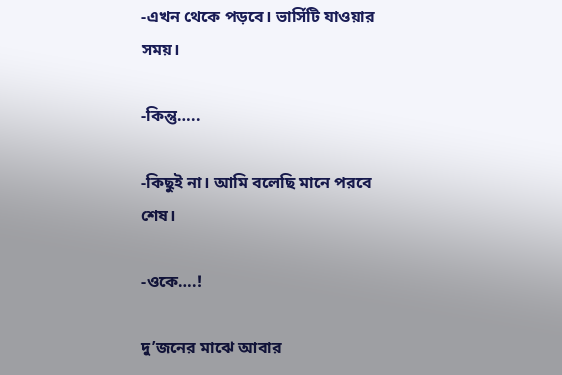-এখন থেকে পড়বে। ভার্সিটি যাওয়ার সময়।

-কিন্তু…..

-কিছুই না। আমি বলেছি মানে পরবে শেষ।

-ওকে….!

দু’জনের মাঝে আবার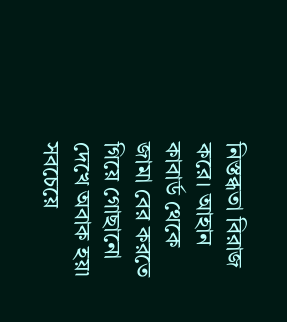নিস্তব্ধতা বিরাজ করে। আহান কাবার্ড থেকে জামা বের করতে গিয়ে গোছানো দেখে অবাক হয়৷ সবচেয়ে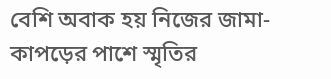বেশি অবাক হয় নিজের জামা-কাপড়ের পাশে স্মৃতির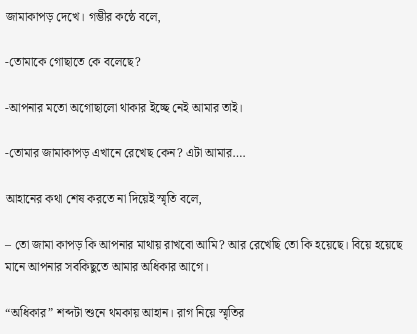জামাকাপড় দেখে। গম্ভীর কন্ঠে বলে,

-তোমাকে গোছাতে কে বলেছে?

-আপনার মতো অগোছালো থাকার ইচ্ছে নেই আমার তাই।

-তোমার জামাকাপড় এখানে রেখেছ কেন? এটা আমার….

আহানের কথা শেষ করতে না দিয়েই স্মৃতি বলে,

– তো জামা কাপড় কি আপনার মাথায় রাখবো আমি? আর রেখেছি তো কি হয়েছে। বিয়ে হয়েছে মানে আপনার সবকিছুতে আমার অধিকার আগে।

“অধিকার” শব্দটা শুনে থমকায় আহান। রাগ নিয়ে স্মৃতির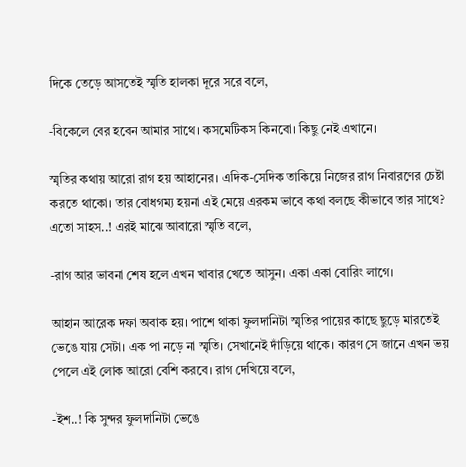দিকে তেড়ে আসতেই স্মৃতি হালকা দূরে সরে বলে,

-বিকেলে বের হবেন আমার সাথে। কসমেটিকস কিনবো। কিছু নেই এখানে।

স্মৃতির কথায় আরো রাগ হয় আহানের। এদিক-সেদিক তাকিয়ে নিজের রাগ নিবারণের চেষ্টা করতে থাকো। তার বোধগম্য হয়না এই মেয়ে এরকম ভাবে কথা বলছে কীভাবে তার সাথে? এতো সাহস..! এরই মাঝে আবারো স্মৃতি বলে,

-রাগ আর ভাবনা শেষ হলে এখন খাবার খেতে আসুন। একা একা বোরিং লাগে।

আহান আরেক দফা অবাক হয়। পাশে থাকা ফুলদানিটা স্মৃতির পায়ের কাছে ছুড়ে মারতেই ভেঙে যায় সেটা। এক পা নড়ে না স্মৃতি। সেখানেই দাঁড়িয়ে থাকে। কারণ সে জানে এখন ভয় পেলে এই লোক আরো বেশি করবে। রাগ দেখিয়ে বলে,

-ইশ..! কি সুন্দর ফুলদানিটা ভেঙে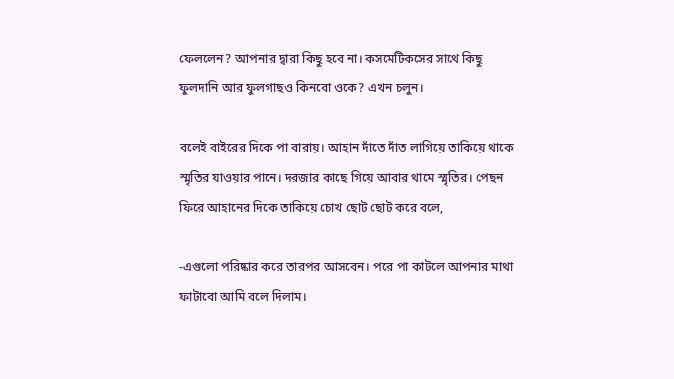ফেললেন? আপনার দ্বারা কিছু হবে না। কসমেটিকসের সাথে কিছু ফুলদানি আর ফুলগাছও কিনবো ওকে? এখন চলুন।

বলেই বাইরের দিকে পা বারায়। আহান দাঁতে দাঁত লাগিয়ে তাকিয়ে থাকে স্মৃতির যাওয়ার পানে। দরজার কাছে গিয়ে আবার থামে স্মৃতির। পেছন ফিরে আহানের দিকে তাকিয়ে চোখ ছোট ছোট করে বলে,

-এগুলো পরিষ্কার করে তারপর আসবেন। পরে পা কাটলে আপনার মাথা ফাটাবো আমি বলে দিলাম।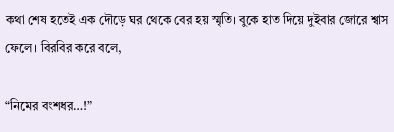কথা শেষ হতেই এক দৌড়ে ঘর থেকে বের হয় স্মৃতি। বুকে হাত দিয়ে দুইবার জোরে শ্বাস ফেলে। বিরবির করে বলে,

“নিমের বংশধর…!”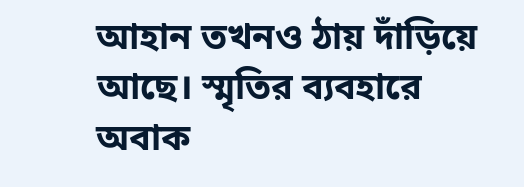আহান তখনও ঠায় দাঁড়িয়ে আছে। স্মৃতির ব্যবহারে অবাক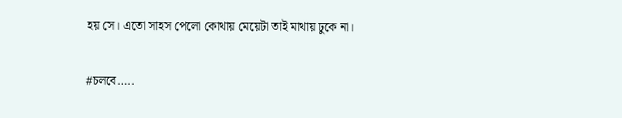হয় সে। এতো সাহস পেলো কোথায় মেয়েটা তাই মাথায় ঢুকে না।

#চলবে…..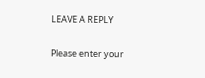LEAVE A REPLY

Please enter your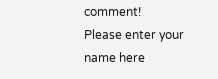comment!
Please enter your name here